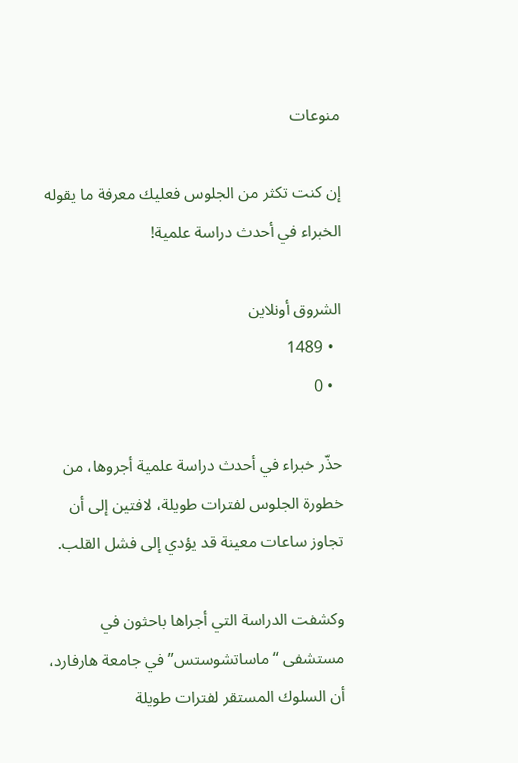منوعات

إن كنت تكثر من الجلوس فعليك معرفة ما يقوله الخبراء في أحدث دراسة علمية!

الشروق أونلاين
  • 1489
  • 0

حذّر خبراء في أحدث دراسة علمية أجروها، من خطورة الجلوس لفترات طويلة، لافتين إلى أن تجاوز ساعات معينة قد يؤدي إلى فشل القلب.

وكشفت الدراسة التي أجراها باحثون في مستشفى “ماساتشوستس” في جامعة هارفارد، أن السلوك المستقر لفترات طويلة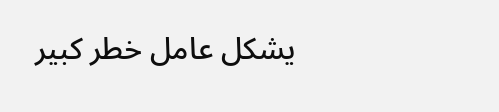يشكل عامل خطر كبير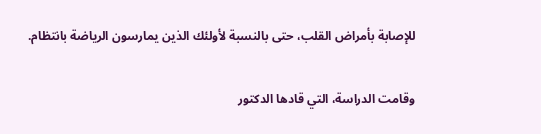للإصابة بأمراض القلب، حتى بالنسبة لأولئك الذين يمارسون الرياضة بانتظام.

وقامت الدراسة، التي قادها الدكتور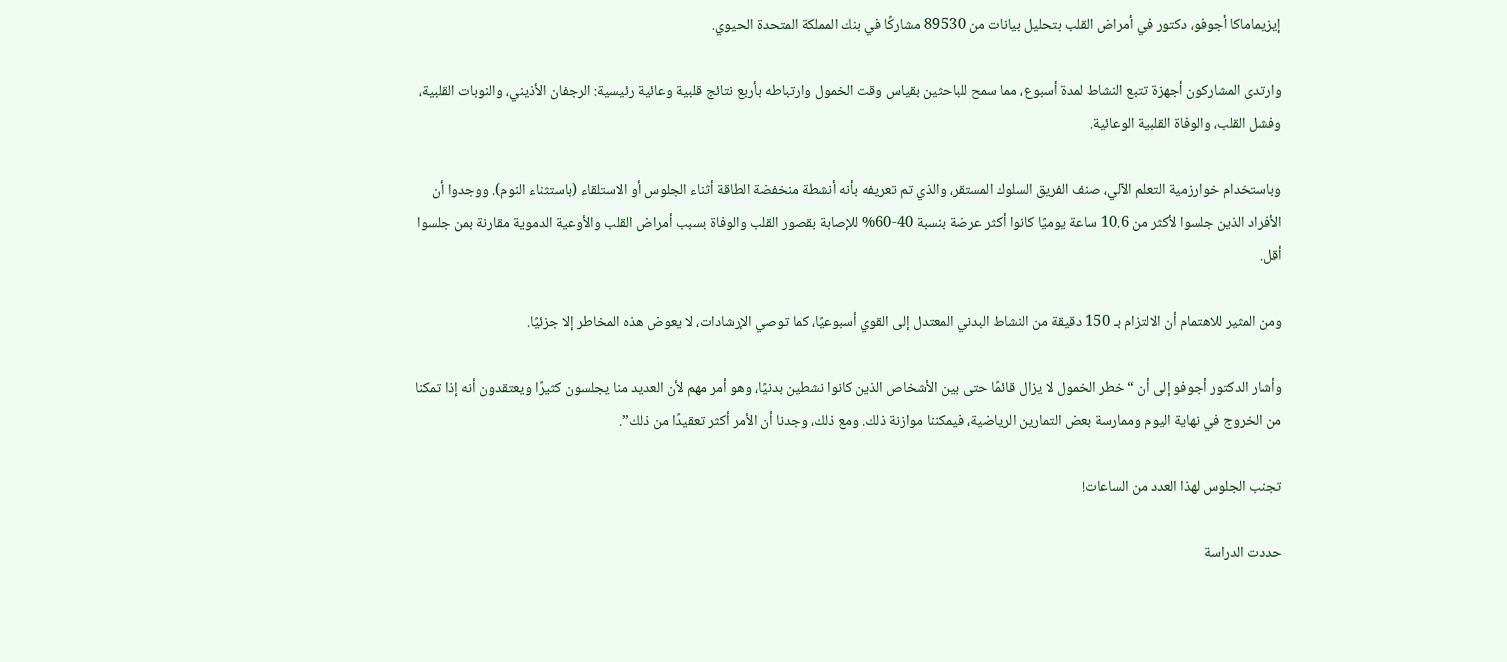إيزيماماكا أجوفو، دكتور في أمراض القلب بتحليل بيانات من 89530 مشاركًا في بنك المملكة المتحدة الحيوي.

وارتدى المشاركون أجهزة تتبع النشاط لمدة أسبوع، مما سمح للباحثين بقياس وقت الخمول وارتباطه بأربع نتائج قلبية وعائية رئيسية: الرجفان الأذيني، والنوبات القلبية، وفشل القلب، والوفاة القلبية الوعائية.

وباستخدام خوارزمية التعلم الآلي، صنف الفريق السلوك المستقر، والذي تم تعريفه بأنه أنشطة منخفضة الطاقة أثناء الجلوس أو الاستلقاء (باستثناء النوم). ووجدوا أن الأفراد الذين جلسوا لأكثر من 10.6 ساعة يوميًا كانوا أكثر عرضة بنسبة 40-60% للإصابة بقصور القلب والوفاة بسبب أمراض القلب والأوعية الدموية مقارنة بمن جلسوا أقل.

ومن المثير للاهتمام أن الالتزام بـ 150 دقيقة من النشاط البدني المعتدل إلى القوي أسبوعيًا، كما توصي الإرشادات، لا يعوض هذه المخاطر إلا جزئيًا.

وأشار الدكتور أجوفو إلى أن “خطر الخمول لا يزال قائمًا حتى بين الأشخاص الذين كانوا نشطين بدنيًا، وهو أمر مهم لأن العديد منا يجلسون كثيرًا ويعتقدون أنه إذا تمكنا من الخروج في نهاية اليوم وممارسة بعض التمارين الرياضية، فيمكننا موازنة ذلك. ومع ذلك، وجدنا أن الأمر أكثر تعقيدًا من ذلك”.

تجنب الجلوس لهذا العدد من الساعات!

حددت الدراسة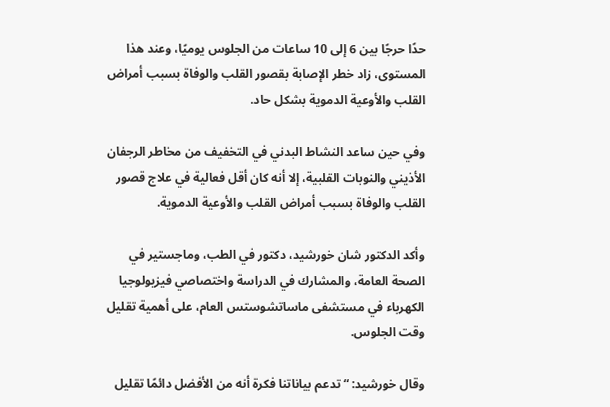حدًا حرجًا بين 6 إلى 10 ساعات من الجلوس يوميًا، وعند هذا المستوى، زاد خطر الإصابة بقصور القلب والوفاة بسبب أمراض القلب والأوعية الدموية بشكل حاد.

وفي حين ساعد النشاط البدني في التخفيف من مخاطر الرجفان الأذيني والنوبات القلبية، إلا أنه كان أقل فعالية في علاج قصور القلب والوفاة بسبب أمراض القلب والأوعية الدموية.

وأكد الدكتور شان خورشيد، دكتور في الطب، وماجستير في الصحة العامة، والمشارك في الدراسة واختصاصي فيزيولوجيا الكهرباء في مستشفى ماساتشوستس العام، على أهمية تقليل وقت الجلوس.

وقال خورشيد: “تدعم بياناتنا فكرة أنه من الأفضل دائمًا تقليل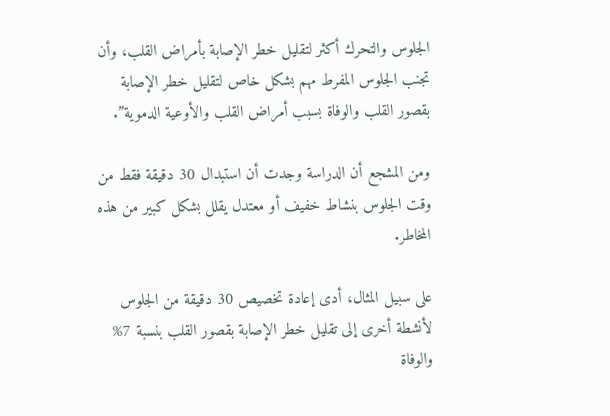الجلوس والتحرك أكثر لتقليل خطر الإصابة بأمراض القلب، وأن تجنب الجلوس المفرط مهم بشكل خاص لتقليل خطر الإصابة بقصور القلب والوفاة بسبب أمراض القلب والأوعية الدموية”.

ومن المشجع أن الدراسة وجدت أن استبدال 30 دقيقة فقط من وقت الجلوس بنشاط خفيف أو معتدل يقلل بشكل كبير من هذه المخاطر.

على سبيل المثال، أدى إعادة تخصيص 30 دقيقة من الجلوس لأنشطة أخرى إلى تقليل خطر الإصابة بقصور القلب بنسبة 7% والوفاة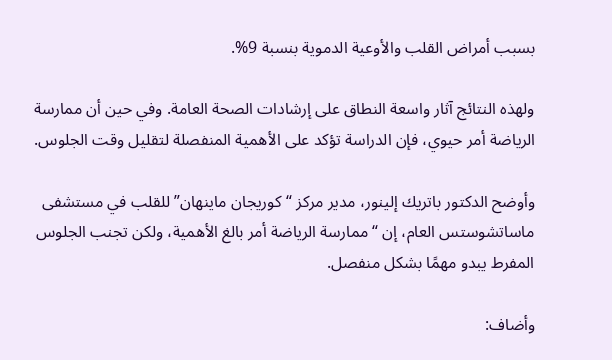بسبب أمراض القلب والأوعية الدموية بنسبة 9%.

ولهذه النتائج آثار واسعة النطاق على إرشادات الصحة العامة. وفي حين أن ممارسة الرياضة أمر حيوي، فإن الدراسة تؤكد على الأهمية المنفصلة لتقليل وقت الجلوس.

وأوضح الدكتور باتريك إلينور، مدير مركز “كوريجان ماينهان” للقلب في مستشفى ماساتشوستس العام، إن “ممارسة الرياضة أمر بالغ الأهمية، ولكن تجنب الجلوس المفرط يبدو مهمًا بشكل منفصل.

وأضاف: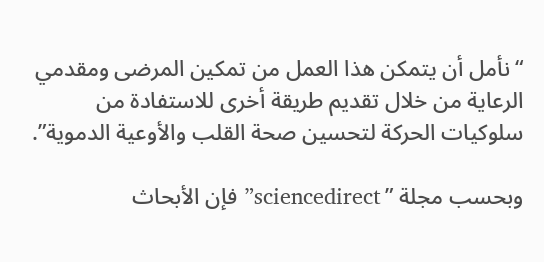“نأمل أن يتمكن هذا العمل من تمكين المرضى ومقدمي الرعاية من خلال تقديم طريقة أخرى للاستفادة من سلوكيات الحركة لتحسين صحة القلب والأوعية الدموية”.

وبحسب مجلة ” sciencedirect” فإن الأبحاث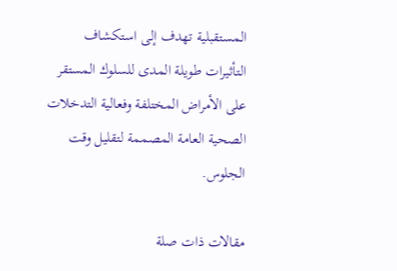المستقبلية تهدف إلى استكشاف التأثيرات طويلة المدى للسلوك المستقر على الأمراض المختلفة وفعالية التدخلات الصحية العامة المصممة لتقليل وقت الجلوس.

مقالات ذات صلة